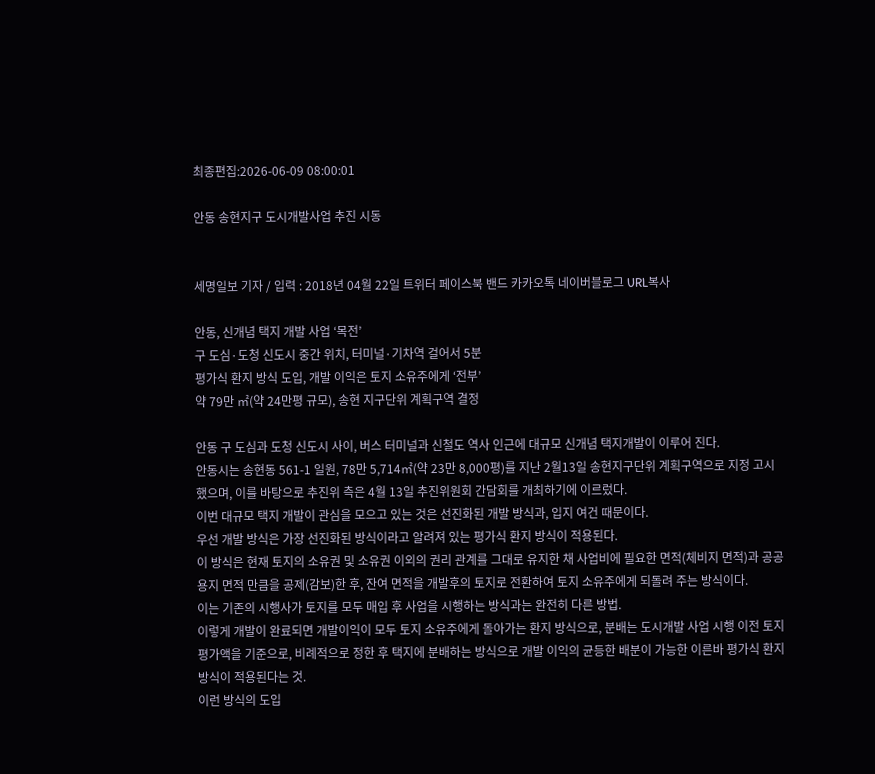최종편집:2026-06-09 08:00:01

안동 송현지구 도시개발사업 추진 시동


세명일보 기자 / 입력 : 2018년 04월 22일 트위터 페이스북 밴드 카카오톡 네이버블로그 URL복사

안동, 신개념 택지 개발 사업 ‘목전’
구 도심·도청 신도시 중간 위치, 터미널·기차역 걸어서 5분
평가식 환지 방식 도입, 개발 이익은 토지 소유주에게 ‘전부’
약 79만 ㎡(약 24만평 규모), 송현 지구단위 계획구역 결정

안동 구 도심과 도청 신도시 사이, 버스 터미널과 신철도 역사 인근에 대규모 신개념 택지개발이 이루어 진다.
안동시는 송현동 561-1 일원, 78만 5,714㎡(약 23만 8,000평)를 지난 2월13일 송현지구단위 계획구역으로 지정 고시 했으며, 이를 바탕으로 추진위 측은 4월 13일 추진위원회 간담회를 개최하기에 이르렀다.
이번 대규모 택지 개발이 관심을 모으고 있는 것은 선진화된 개발 방식과, 입지 여건 때문이다.
우선 개발 방식은 가장 선진화된 방식이라고 알려져 있는 평가식 환지 방식이 적용된다.
이 방식은 현재 토지의 소유권 및 소유권 이외의 권리 관계를 그대로 유지한 채 사업비에 필요한 면적(체비지 면적)과 공공용지 면적 만큼을 공제(감보)한 후, 잔여 면적을 개발후의 토지로 전환하여 토지 소유주에게 되돌려 주는 방식이다.
이는 기존의 시행사가 토지를 모두 매입 후 사업을 시행하는 방식과는 완전히 다른 방법.
이렇게 개발이 완료되면 개발이익이 모두 토지 소유주에게 돌아가는 환지 방식으로, 분배는 도시개발 사업 시행 이전 토지 평가액을 기준으로, 비례적으로 정한 후 택지에 분배하는 방식으로 개발 이익의 균등한 배분이 가능한 이른바 평가식 환지 방식이 적용된다는 것.
이런 방식의 도입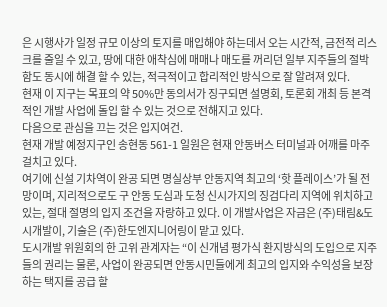은 시행사가 일정 규모 이상의 토지를 매입해야 하는데서 오는 시간적, 금전적 리스크를 줄일 수 있고, 땅에 대한 애착심에 매매나 매도를 꺼리던 일부 지주들의 절박함도 동시에 해결 할 수 있는, 적극적이고 합리적인 방식으로 잘 알려져 있다.
현재 이 지구는 목표의 약 50%만 동의서가 징구되면 설명회, 토론회 개최 등 본격적인 개발 사업에 돌입 할 수 있는 것으로 전해지고 있다.
다음으로 관심을 끄는 것은 입지여건.
현재 개발 예정지구인 송현동 561-1 일원은 현재 안동버스 터미널과 어깨를 마주 걸치고 있다.
여기에 신설 기차역이 완공 되면 명실상부 안동지역 최고의 ‘핫 플레이스’가 될 전망이며, 지리적으로도 구 안동 도심과 도청 신시가지의 징검다리 지역에 위치하고 있는, 절대 절명의 입지 조건을 자랑하고 있다. 이 개발사업은 자금은 (주)태림&도시개발이, 기술은 (주)한도엔지니어링이 맡고 있다.
도시개발 위원회의 한 고위 관계자는 “이 신개념 평가식 환지방식의 도입으로 지주들의 권리는 물론, 사업이 완공되면 안동시민들에게 최고의 입지와 수익성을 보장하는 택지를 공급 할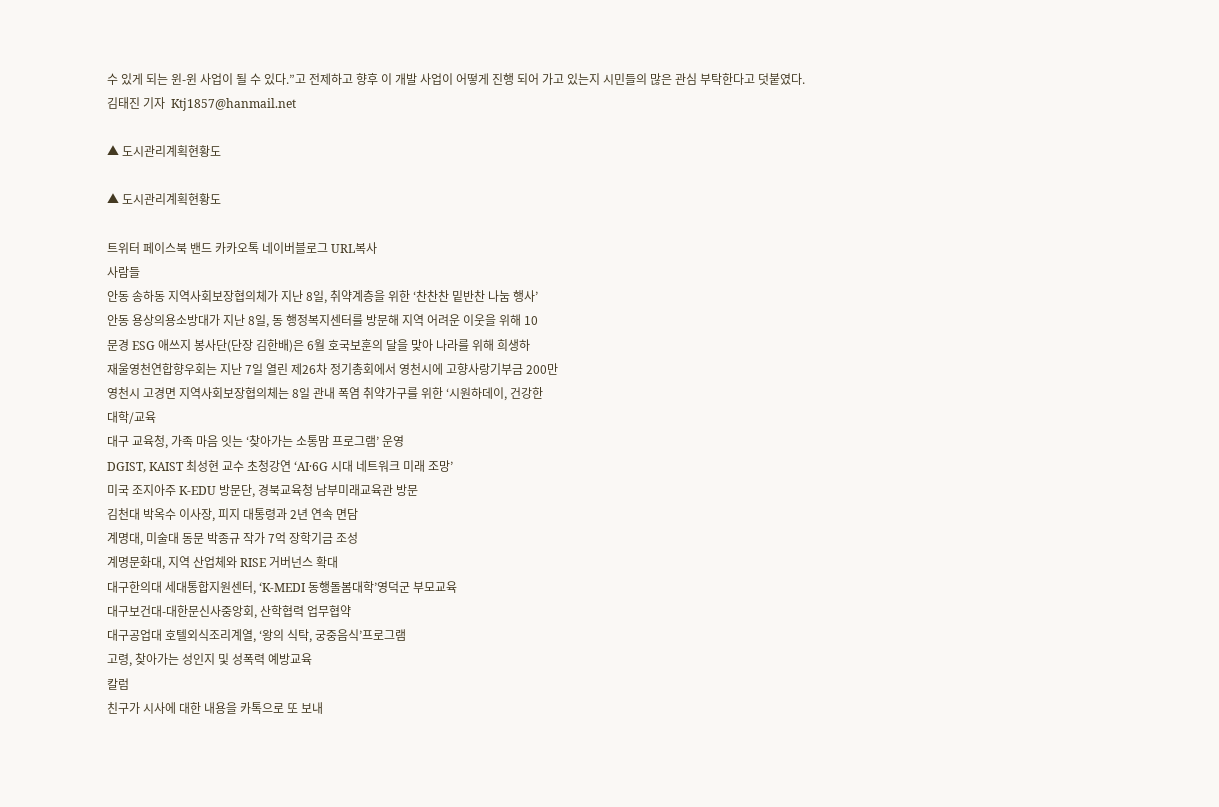수 있게 되는 윈-윈 사업이 될 수 있다.”고 전제하고 향후 이 개발 사업이 어떻게 진행 되어 가고 있는지 시민들의 많은 관심 부탁한다고 덧붙였다.
김태진 기자  Ktj1857@hanmail.net

▲ 도시관리계획현황도

▲ 도시관리계획현황도

트위터 페이스북 밴드 카카오톡 네이버블로그 URL복사
사람들
안동 송하동 지역사회보장협의체가 지난 8일, 취약계층을 위한 ‘찬찬찬 밑반찬 나눔 행사’
안동 용상의용소방대가 지난 8일, 동 행정복지센터를 방문해 지역 어려운 이웃을 위해 10
문경 ESG 애쓰지 봉사단(단장 김한배)은 6월 호국보훈의 달을 맞아 나라를 위해 희생하
재울영천연합향우회는 지난 7일 열린 제26차 정기총회에서 영천시에 고향사랑기부금 200만
영천시 고경면 지역사회보장협의체는 8일 관내 폭염 취약가구를 위한 ‘시원하데이, 건강한
대학/교육
대구 교육청, 가족 마음 잇는 ‘찾아가는 소통맘 프로그램’ 운영
DGIST, KAIST 최성현 교수 초청강연 ‘AI·6G 시대 네트워크 미래 조망’
미국 조지아주 K-EDU 방문단, 경북교육청 남부미래교육관 방문
김천대 박옥수 이사장, 피지 대통령과 2년 연속 면담
계명대, 미술대 동문 박종규 작가 7억 장학기금 조성
계명문화대, 지역 산업체와 RISE 거버넌스 확대
대구한의대 세대통합지원센터, ‘K-MEDI 동행돌봄대학’영덕군 부모교육
대구보건대-대한문신사중앙회, 산학협력 업무협약
대구공업대 호텔외식조리계열, ‘왕의 식탁, 궁중음식’프로그램
고령, 찾아가는 성인지 및 성폭력 예방교육
칼럼
친구가 시사에 대한 내용을 카톡으로 또 보내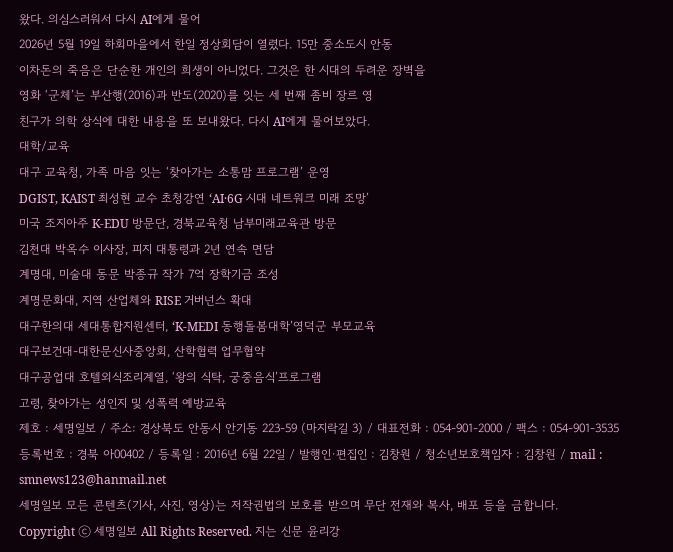왔다. 의심스러워서 다시 AI에게 물어
2026년 5월 19일 하회마을에서 한일 정상회담이 열렸다. 15만 중소도시 안동
이차돈의 죽음은 단순한 개인의 희생이 아니었다. 그것은 한 시대의 두려운 장벽을
영화 ‘군체’는 부산행(2016)과 반도(2020)를 잇는 세 번째 좀비 장르 영
친구가 의학 상식에 대한 내용을 또 보내왔다. 다시 AI에게 물어보았다.
대학/교육
대구 교육청, 가족 마음 잇는 ‘찾아가는 소통맘 프로그램’ 운영
DGIST, KAIST 최성현 교수 초청강연 ‘AI·6G 시대 네트워크 미래 조망’
미국 조지아주 K-EDU 방문단, 경북교육청 남부미래교육관 방문
김천대 박옥수 이사장, 피지 대통령과 2년 연속 면담
계명대, 미술대 동문 박종규 작가 7억 장학기금 조성
계명문화대, 지역 산업체와 RISE 거버넌스 확대
대구한의대 세대통합지원센터, ‘K-MEDI 동행돌봄대학’영덕군 부모교육
대구보건대-대한문신사중앙회, 산학협력 업무협약
대구공업대 호텔외식조리계열, ‘왕의 식탁, 궁중음식’프로그램
고령, 찾아가는 성인지 및 성폭력 예방교육
제호 : 세명일보 / 주소: 경상북도 안동시 안기동 223-59 (마지락길 3) / 대표전화 : 054-901-2000 / 팩스 : 054-901-3535
등록번호 : 경북 아00402 / 등록일 : 2016년 6월 22일 / 발행인·편집인 : 김창원 / 청소년보호책임자 : 김창원 / mail : smnews123@hanmail.net
세명일보 모든 콘텐츠(기사, 사진, 영상)는 저작권법의 보호를 받으며 무단 전재와 복사, 배포 등을 금합니다.
Copyright ⓒ 세명일보 All Rights Reserved. 지는 신문 윤리강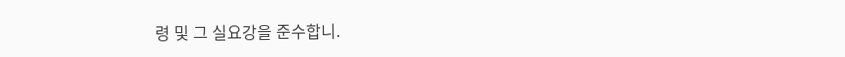령 및 그 실요강을 준수합니.